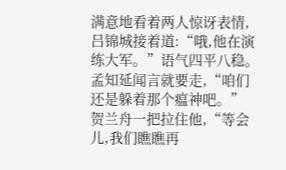满意地看着两人惊讶表情,吕锦城接着道:“哦,他在演练大军。”语气四平八稳。
孟知延闻言就要走,“咱们还是躲着那个瘟神吧。”
贺兰舟一把拉住他,“等会儿,我们瞧瞧再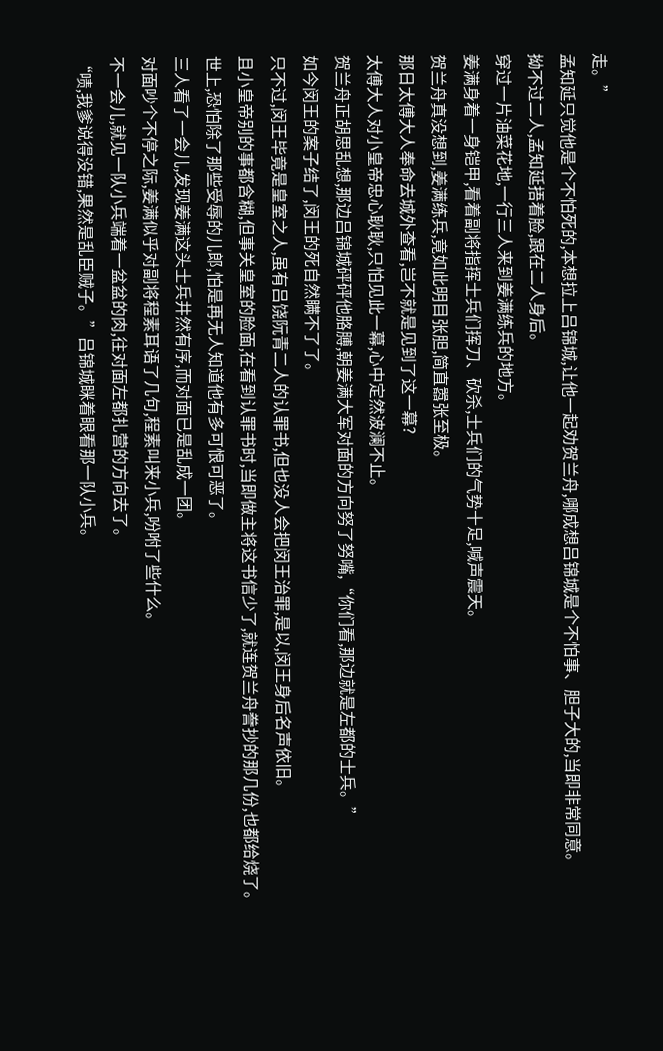走。”
孟知延只觉他是个不怕死的,本想拉上吕锦城,让他一起劝贺兰舟,哪成想吕锦城是个不怕事、胆子大的,当即非常同意。
拗不过二人,孟知延捂着脸,跟在二人身后。
穿过一片油菜花地,一行三人来到姜满练兵的地方。
姜满身着一身铠甲,看着副将指挥士兵们挥刀、砍杀,士兵们的气势十足,喊声震天。
贺兰舟真没想到,姜满练兵,竟如此明目张胆,简直嚣张至极。
那日太傅大人奉命去城外查看,岂不就是见到了这一幕?
太傅大人对小皇帝忠心耿耿,只怕见此一幕,心中定然波澜不止。
贺兰舟正胡思乱想,那边吕锦城砰砰他胳膊,朝姜满大军对面的方向努了努嘴,“你们看,那边就是左都的士兵。”
如今闵王的案子结了,闵王的死自然瞒不了了。
只不过,闵王毕竟是皇室之人,虽有吕饶阮青二人的认罪书,但也没人会把闵王治罪,是以,闵王身后名声依旧。
且小皇帝别的事都含糊,但事关皇室的脸面,在看到认罪书时,当即做主将这书信少了,就连贺兰舟誊抄的那几份,也都给烧了。
世上,恐怕除了那些受辱的儿郎,怕是再无人知道他有多可恨可恶了。
三人看了一会儿,发现姜满这头士兵井然有序,而对面已是乱成一团。
对面吵个不停之际,姜满似乎对副将程素耳语了几句,程素叫来小兵,吩咐了些什么。
不一会儿,就见一队小兵端着一盆盆的肉,往对面左都扎营的方向去了。
“啧,我爹说得没错,果然是乱臣贼子。”吕锦城眯着眼看那一队小兵。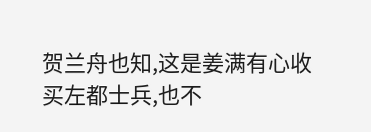贺兰舟也知,这是姜满有心收买左都士兵,也不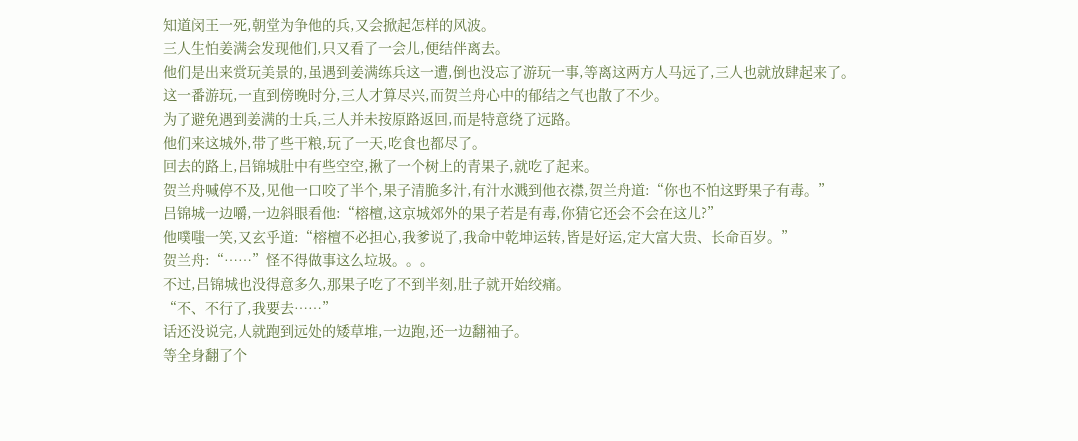知道闵王一死,朝堂为争他的兵,又会掀起怎样的风波。
三人生怕姜满会发现他们,只又看了一会儿,便结伴离去。
他们是出来赏玩美景的,虽遇到姜满练兵这一遭,倒也没忘了游玩一事,等离这两方人马远了,三人也就放肆起来了。
这一番游玩,一直到傍晚时分,三人才算尽兴,而贺兰舟心中的郁结之气也散了不少。
为了避免遇到姜满的士兵,三人并未按原路返回,而是特意绕了远路。
他们来这城外,带了些干粮,玩了一天,吃食也都尽了。
回去的路上,吕锦城肚中有些空空,揪了一个树上的青果子,就吃了起来。
贺兰舟喊停不及,见他一口咬了半个,果子清脆多汁,有汁水溅到他衣襟,贺兰舟道:“你也不怕这野果子有毒。”
吕锦城一边嚼,一边斜眼看他:“榕檀,这京城郊外的果子若是有毒,你猜它还会不会在这儿?”
他噗嗤一笑,又玄乎道:“榕檀不必担心,我爹说了,我命中乾坤运转,皆是好运,定大富大贵、长命百岁。”
贺兰舟:“……”怪不得做事这么垃圾。。。
不过,吕锦城也没得意多久,那果子吃了不到半刻,肚子就开始绞痛。
“不、不行了,我要去……”
话还没说完,人就跑到远处的矮草堆,一边跑,还一边翻袖子。
等全身翻了个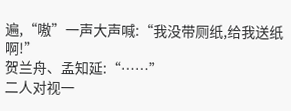遍,“嗷”一声大声喊:“我没带厕纸,给我送纸啊!”
贺兰舟、孟知延:“……”
二人对视一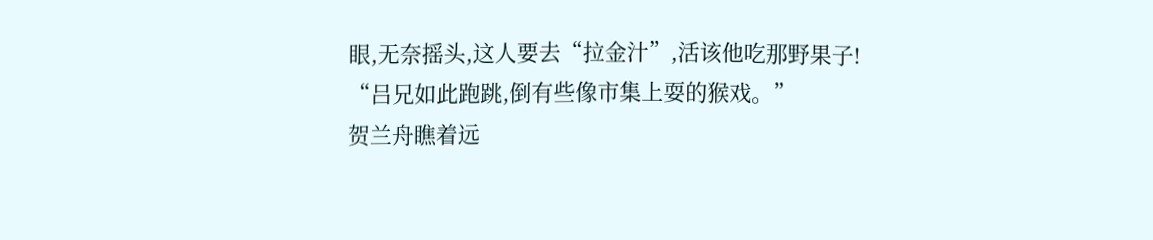眼,无奈摇头,这人要去“拉金汁”,活该他吃那野果子!
“吕兄如此跑跳,倒有些像市集上耍的猴戏。”
贺兰舟瞧着远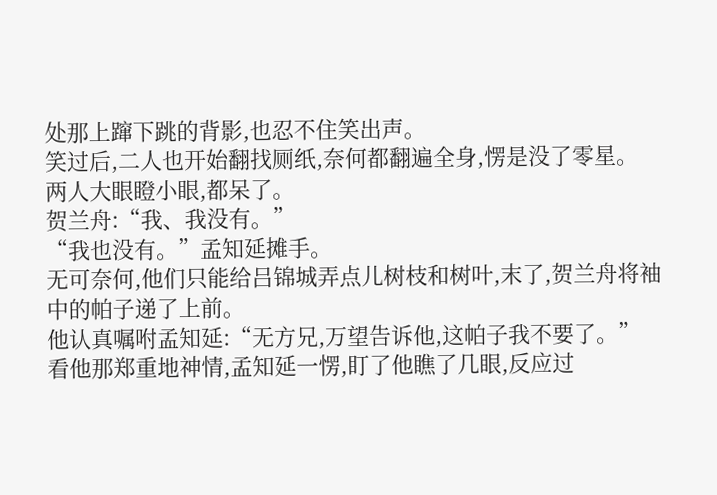处那上蹿下跳的背影,也忍不住笑出声。
笑过后,二人也开始翻找厕纸,奈何都翻遍全身,愣是没了零星。
两人大眼瞪小眼,都呆了。
贺兰舟:“我、我没有。”
“我也没有。”孟知延摊手。
无可奈何,他们只能给吕锦城弄点儿树枝和树叶,末了,贺兰舟将袖中的帕子递了上前。
他认真嘱咐孟知延:“无方兄,万望告诉他,这帕子我不要了。”
看他那郑重地神情,孟知延一愣,盯了他瞧了几眼,反应过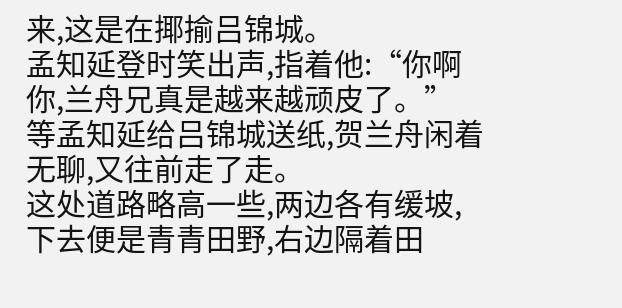来,这是在揶揄吕锦城。
孟知延登时笑出声,指着他:“你啊你,兰舟兄真是越来越顽皮了。”
等孟知延给吕锦城送纸,贺兰舟闲着无聊,又往前走了走。
这处道路略高一些,两边各有缓坡,下去便是青青田野,右边隔着田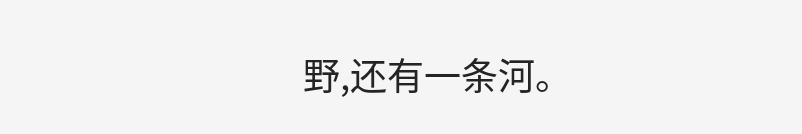野,还有一条河。